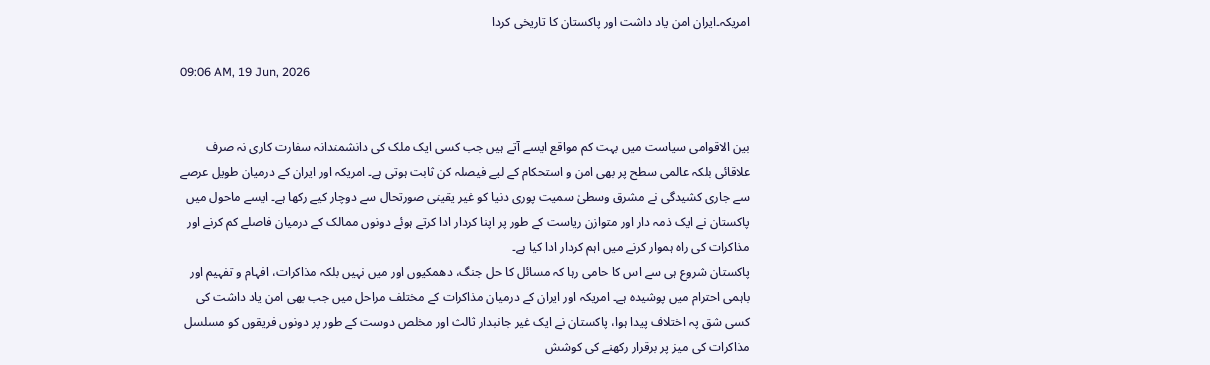امریکہ۔ایران امن یاد داشت اور پاکستان کا تاریخی کردا

09:06 AM, 19 Jun, 2026


بین الاقوامی سیاست میں بہت کم مواقع ایسے آتے ہیں جب کسی ایک ملک کی دانشمندانہ سفارت کاری نہ صرف علاقائی بلکہ عالمی سطح پر بھی امن و استحکام کے لیے فیصلہ کن ثابت ہوتی ہے۔ امریکہ اور ایران کے درمیان طویل عرصے سے جاری کشیدگی نے مشرق وسطیٰ سمیت پوری دنیا کو غیر یقینی صورتحال سے دوچار کیے رکھا ہے۔ ایسے ماحول میں پاکستان نے ایک ذمہ دار اور متوازن ریاست کے طور پر اپنا کردار ادا کرتے ہوئے دونوں ممالک کے درمیان فاصلے کم کرنے اور مذاکرات کی راہ ہموار کرنے میں اہم کردار ادا کیا ہے۔
پاکستان شروع ہی سے اس کا حامی رہا کہ مسائل کا حل جنگ، دھمکیوں اور میں نہیں بلکہ مذاکرات، افہام و تفہیم اور باہمی احترام میں پوشیدہ ہے۔ امریکہ اور ایران کے درمیان مذاکرات کے مختلف مراحل میں جب بھی امن یاد داشت کی کسی شق پہ اختلاف پیدا ہوا، پاکستان نے ایک غیر جانبدار ثالث اور مخلص دوست کے طور پر دونوں فریقوں کو مسلسل مذاکرات کی میز پر برقرار رکھنے کی کوشش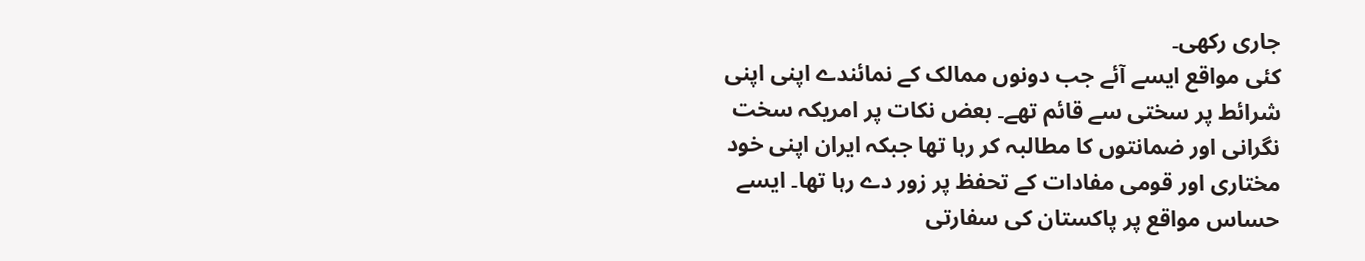جاری رکھی۔
کئی مواقع ایسے آئے جب دونوں ممالک کے نمائندے اپنی اپنی شرائط پر سختی سے قائم تھے۔ بعض نکات پر امریکہ سخت نگرانی اور ضمانتوں کا مطالبہ کر رہا تھا جبکہ ایران اپنی خود مختاری اور قومی مفادات کے تحفظ پر زور دے رہا تھا۔ ایسے حساس مواقع پر پاکستان کی سفارتی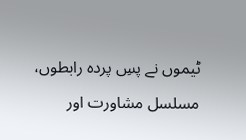ٹیموں نے پسِ پردہ رابطوں، مسلسل مشاورت اور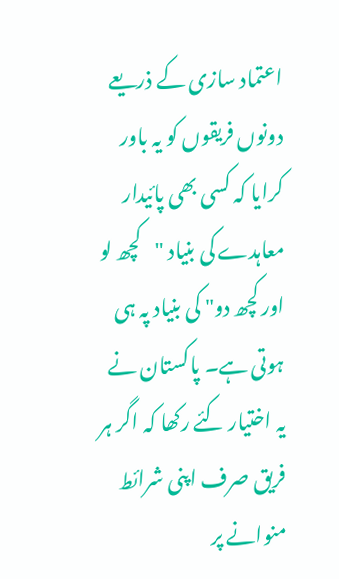اعتماد سازی کے ذریعے دونوں فریقوں کو یہ باور کرایا کہ کسی بھی پائیدار معاہدے کی بنیاد "کچھ لو اور کچھ دو" کی بنیاد پہ ہی ہوتی ہے۔ پاکستان نے یہ اختیار کئے رکھا کہ اگر ہر فریق صرف اپنی شرائط منوانے پر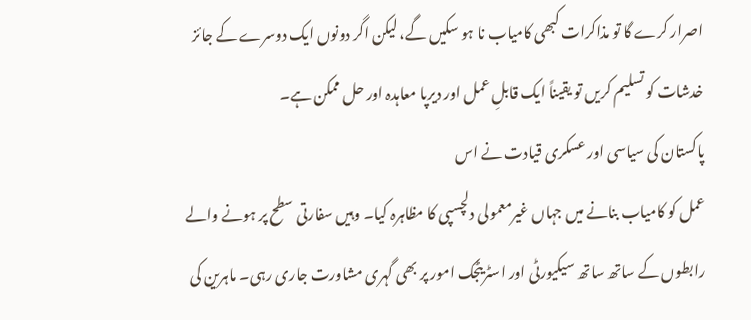اصرار کرے گا تو مذاکرات کبھی کامیاب نا ہو سکیں گے، لیکن اگر دونوں ایک دوسرے کے جائز خدشات کو تسلیم کریں تو یقیناً ایک قابلِ عمل اور دیرپا معاہدہ اور حل ممکن ہے۔
پاکستان کی سیاسی اور عسکری قیادت نے اس
عمل کو کامیاب بنانے میں جہاں غیرمعمولی دلچسپی کا مظاہرہ کیا۔ وہیں سفارتی سطح پر ہونے والے رابطوں کے ساتھ ساتھ سیکیورٹی اور اسٹریٹجک امور پر بھی گہری مشاورت جاری رہی۔ ماہرین کی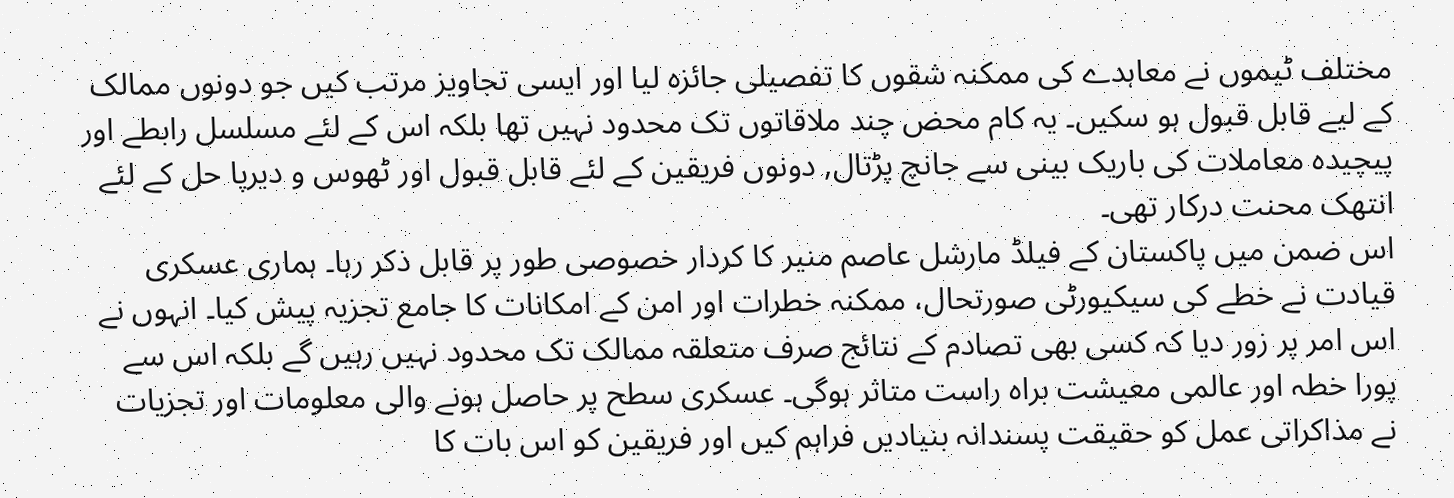مختلف ٹیموں نے معاہدے کی ممکنہ شقوں کا تفصیلی جائزہ لیا اور ایسی تجاویز مرتب کیں جو دونوں ممالک کے لیے قابل قبول ہو سکیں۔ یہ کام محض چند ملاقاتوں تک محدود نہیں تھا بلکہ اس کے لئے مسلسل رابطے اور پیچیدہ معاملات کی باریک بینی سے جانچ پڑتال, دونوں فریقین کے لئے قابل قبول اور ٹھوس و دیرپا حل کے لئے انتھک محنت درکار تھی۔
اس ضمن میں پاکستان کے فیلڈ مارشل عاصم منیر کا کردار خصوصی طور پر قابل ذکر رہا۔ ہماری عسکری قیادت نے خطے کی سیکیورٹی صورتحال، ممکنہ خطرات اور امن کے امکانات کا جامع تجزیہ پیش کیا۔ انہوں نے اس امر پر زور دیا کہ کسی بھی تصادم کے نتائج صرف متعلقہ ممالک تک محدود نہیں رہیں گے بلکہ اس سے پورا خطہ اور عالمی معیشت براہ راست متاثر ہوگی۔ عسکری سطح پر حاصل ہونے والی معلومات اور تجزیات نے مذاکراتی عمل کو حقیقت پسندانہ بنیادیں فراہم کیں اور فریقین کو اس بات کا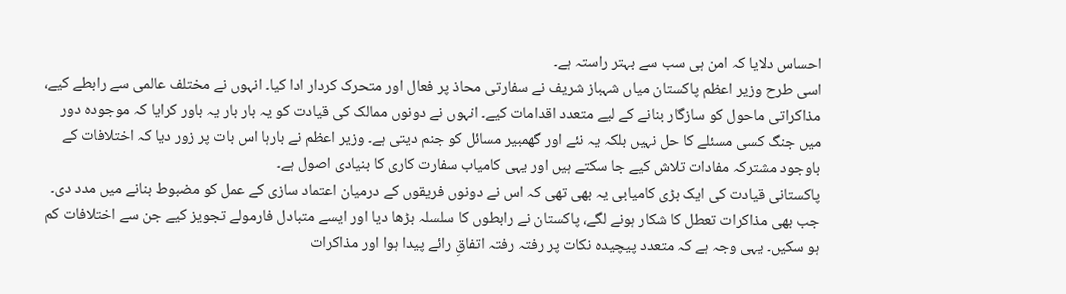احساس دلایا کہ امن ہی سب سے بہتر راستہ ہے۔
اسی طرح وزیر اعظم پاکستان میاں شہباز شریف نے سفارتی محاذ پر فعال اور متحرک کردار ادا کیا۔ انہوں نے مختلف عالمی سے رابطے کیے، مذاکراتی ماحول کو سازگار بنانے کے لیے متعدد اقدامات کیے۔ انہوں نے دونوں ممالک کی قیادت کو یہ بار بار یہ باور کرایا کہ موجودہ دور میں جنگ کسی مسئلے کا حل نہیں بلکہ یہ نئے اور گھمبیر مسائل کو جنم دیتی ہے۔ وزیر اعظم نے بارہا اس بات پر زور دیا کہ اختلافات کے باوجود مشترکہ مفادات تلاش کیے جا سکتے ہیں اور یہی کامیاب سفارت کاری کا بنیادی اصول ہے۔
پاکستانی قیادت کی ایک بڑی کامیابی یہ بھی تھی کہ اس نے دونوں فریقوں کے درمیان اعتماد سازی کے عمل کو مضبوط بنانے میں مدد دی۔ جب بھی مذاکرات تعطل کا شکار ہونے لگے، پاکستان نے رابطوں کا سلسلہ بڑھا دیا اور ایسے متبادل فارمولے تجویز کیے جن سے اختلافات کم ہو سکیں۔ یہی وجہ ہے کہ متعدد پیچیدہ نکات پر رفتہ رفتہ اتفاقِ رائے پیدا ہوا اور مذاکرات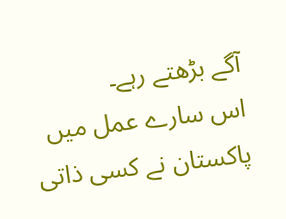آگے بڑھتے رہے۔
اس سارے عمل میں پاکستان نے کسی ذاتی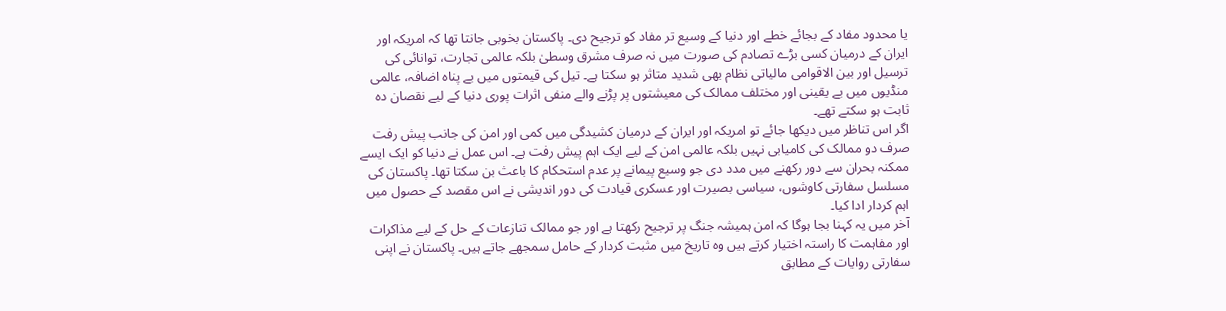یا محدود مفاد کے بجائے خطے اور دنیا کے وسیع تر مفاد کو ترجیح دی۔ پاکستان بخوبی جانتا تھا کہ امریکہ اور ایران کے درمیان کسی بڑے تصادم کی صورت میں نہ صرف مشرق وسطیٰ بلکہ عالمی تجارت، توانائی کی ترسیل اور بین الاقوامی مالیاتی نظام بھی شدید متاثر ہو سکتا ہے۔ تیل کی قیمتوں میں بے پناہ اضافہ، عالمی منڈیوں میں بے یقینی اور مختلف ممالک کی معیشتوں پر پڑنے والے منفی اثرات پوری دنیا کے لیے نقصان دہ ثابت ہو سکتے تھے۔
اگر اس تناظر میں دیکھا جائے تو امریکہ اور ایران کے درمیان کشیدگی میں کمی اور امن کی جانب پیش رفت صرف دو ممالک کی کامیابی نہیں بلکہ عالمی امن کے لیے ایک اہم پیش رفت ہے۔ اس عمل نے دنیا کو ایک ایسے ممکنہ بحران سے دور رکھنے میں مدد دی جو وسیع پیمانے پر عدم استحکام کا باعث بن سکتا تھا۔ پاکستان کی مسلسل سفارتی کاوشوں، سیاسی بصیرت اور عسکری قیادت کی دور اندیشی نے اس مقصد کے حصول میں اہم کردار ادا کیا۔
آخر میں یہ کہنا بجا ہوگا کہ امن ہمیشہ جنگ پر ترجیح رکھتا ہے اور جو ممالک تنازعات کے حل کے لیے مذاکرات اور مفاہمت کا راستہ اختیار کرتے ہیں وہ تاریخ میں مثبت کردار کے حامل سمجھے جاتے ہیں۔ پاکستان نے اپنی سفارتی روایات کے مطابق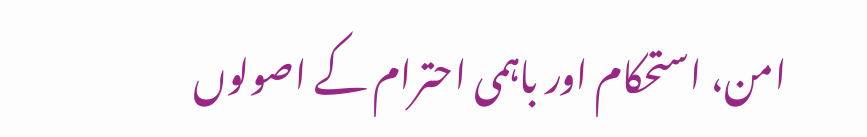امن، استحکام اور باہمی احترام کے اصولوں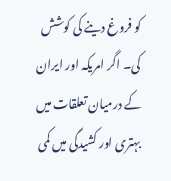کو فروغ دینے کی کوشش کی۔ اگر امریکہ اور ایران کے درمیان تعلقات میں بہتری اور کشیدگی میں کمی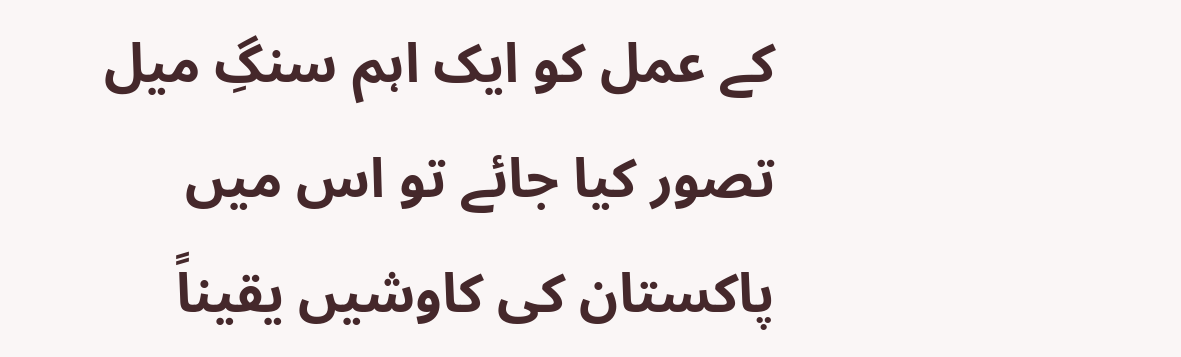کے عمل کو ایک اہم سنگِ میل تصور کیا جائے تو اس میں پاکستان کی کاوشیں یقیناً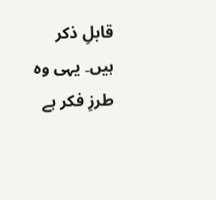قابلِ ذکر ہیں۔ یہی وہ طرزِ فکر ہے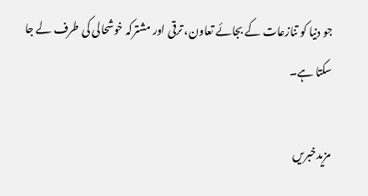جو دنیا کو تنازعات کے بجائے تعاون، ترقی اور مشترکہ خوشحالی کی طرف لے جا سکتا ہے۔

مزیدخبریں